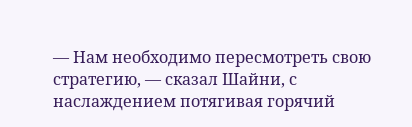— Нам необходимо пересмотреть свою стратегию, — сказал Шайни, с наслаждением потягивая горячий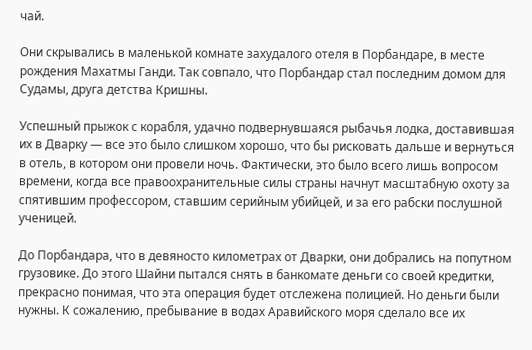чай.

Они скрывались в маленькой комнате захудалого отеля в Порбандаре, в месте рождения Махатмы Ганди. Так совпало, что Порбандар стал последним домом для Судамы, друга детства Кришны.

Успешный прыжок с корабля, удачно подвернувшаяся рыбачья лодка, доставившая их в Дварку — все это было слишком хорошо, что бы рисковать дальше и вернуться в отель, в котором они провели ночь. Фактически, это было всего лишь вопросом времени, когда все правоохранительные силы страны начнут масштабную охоту за спятившим профессором, ставшим серийным убийцей, и за его рабски послушной ученицей.

До Порбандара, что в девяносто километрах от Дварки, они добрались на попутном грузовике. До этого Шайни пытался снять в банкомате деньги со своей кредитки, прекрасно понимая, что эта операция будет отслежена полицией. Но деньги были нужны. К сожалению, пребывание в водах Аравийского моря сделало все их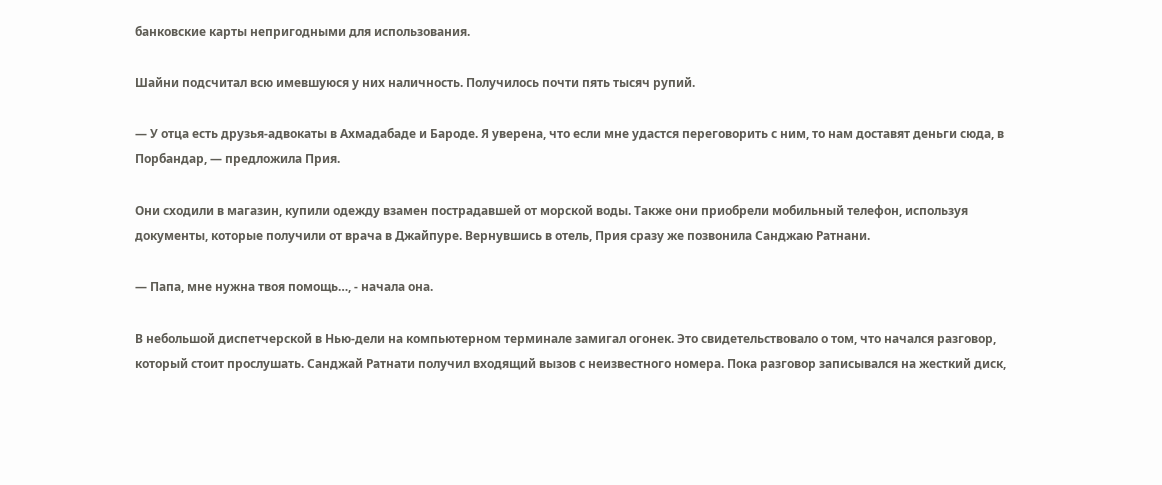банковские карты непригодными для использования.

Шайни подсчитал всю имевшуюся у них наличность. Получилось почти пять тысяч рупий.

— У отца есть друзья-адвокаты в Ахмадабаде и Бароде. Я уверена, что если мне удастся переговорить с ним, то нам доставят деньги сюда, в Порбандар, — предложила Прия.

Они сходили в магазин, купили одежду взамен пострадавшей от морской воды. Также они приобрели мобильный телефон, используя документы, которые получили от врача в Джайпуре. Вернувшись в отель, Прия сразу же позвонила Санджаю Ратнани.

— Папа, мне нужна твоя помощь…, - начала она.

В небольшой диспетчерской в Нью-дели на компьютерном терминале замигал огонек. Это свидетельствовало о том, что начался разговор, который стоит прослушать. Санджай Ратнати получил входящий вызов с неизвестного номера. Пока разговор записывался на жесткий диск,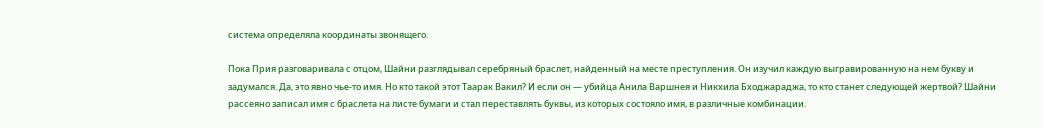система определяла координаты звонящего.

Пока Прия разговаривала с отцом, Шайни разглядывал серебряный браслет, найденный на месте преступления. Он изучил каждую выгравированную на нем букву и задумался. Да, это явно чье-то имя. Но кто такой этот Таарак Вакил? И если он — убийца Анила Варшнея и Никхила Бходжараджа, то кто станет следующей жертвой? Шайни рассеяно записал имя с браслета на листе бумаги и стал переставлять буквы, из которых состояло имя, в различные комбинации.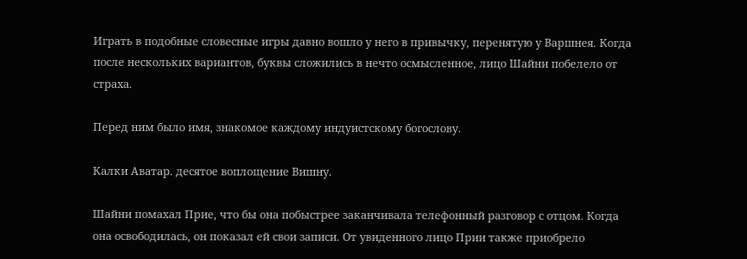Играть в подобные словесные игры давно вошло у него в привычку, перенятую у Варшнея. Когда после нескольких вариантов, буквы сложились в нечто осмысленное, лицо Шайни побелело от страха.

Перед ним было имя, знакомое каждому индуистскому богослову.

Калки Аватар. десятое воплощение Вишну.

Шайни помахал Прие, что бы она побыстрее заканчивала телефонный разговор с отцом. Когда она освободилась, он показал ей свои записи. От увиденного лицо Прии также приобрело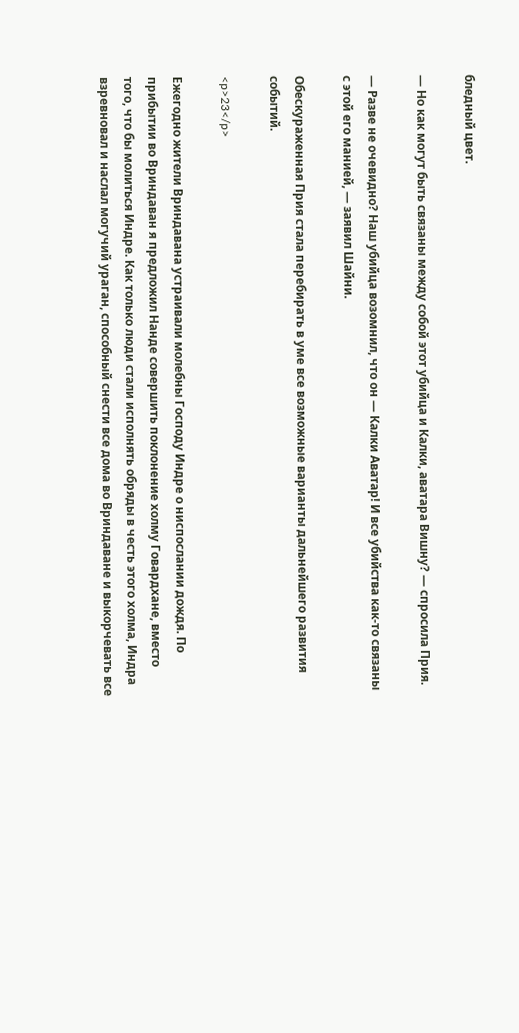бледный цвет.

— Но как могут быть связаны между собой этот убийца и Калки, аватара Вишну? — спросила Прия.

— Разве не очевидно? Наш убийца возомнил, что он — Калки Аватар! И все убийства как-то связаны с этой его манией, — заявил Шайни.

Обескураженная Прия стала перебирать в уме все возможные варианты дальнейшего развития событий.

<p>23</p>

Ежегодно жители Вриндавана устраивали молебны Господу Индре о ниспослании дождя. По прибытии во Вриндаван я предложил Нанде совершить поклонение холму Говардхане, вместо того, что бы молиться Индре. Как только люди стали исполнять обряды в честь этого холма, Индра взревновал и наслал могучий ураган, способный снести все дома во Вриндаване и выкорчевать все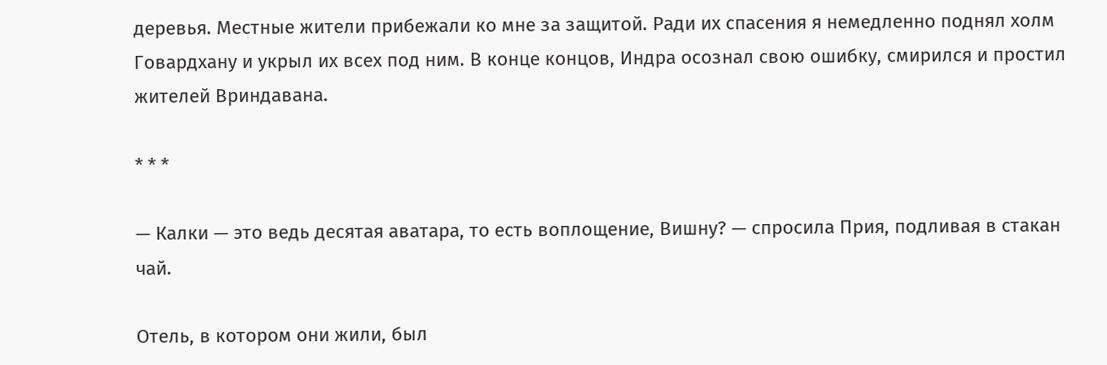деревья. Местные жители прибежали ко мне за защитой. Ради их спасения я немедленно поднял холм Говардхану и укрыл их всех под ним. В конце концов, Индра осознал свою ошибку, смирился и простил жителей Вриндавана.

* * *

— Калки — это ведь десятая аватара, то есть воплощение, Вишну? — спросила Прия, подливая в стакан чай.

Отель, в котором они жили, был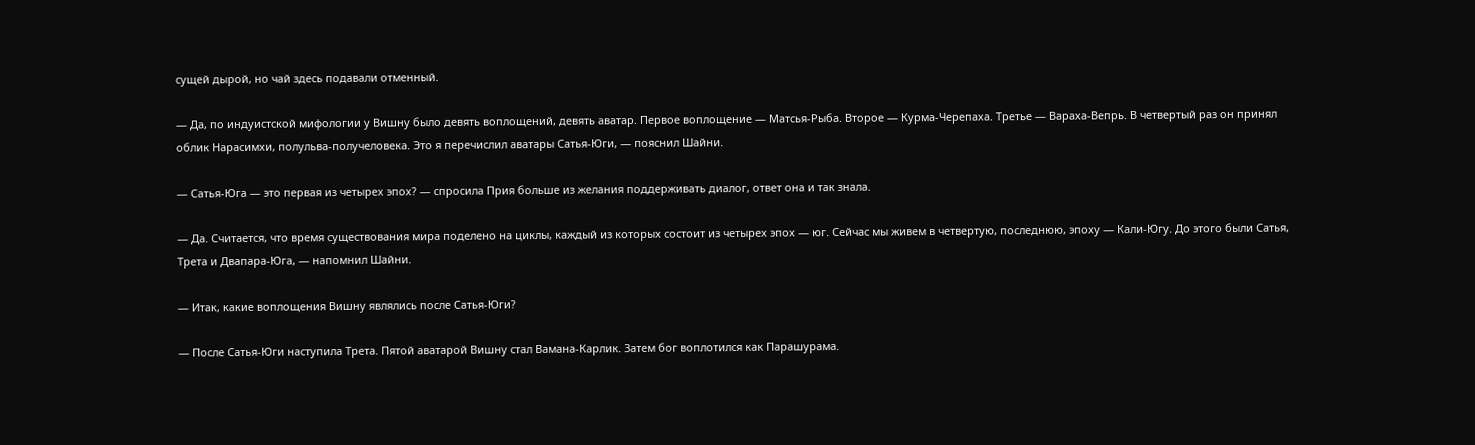сущей дырой, но чай здесь подавали отменный.

— Да, по индуистской мифологии у Вишну было девять воплощений, девять аватар. Первое воплощение — Матсья-Рыба. Второе — Курма-Черепаха. Третье — Вараха-Вепрь. В четвертый раз он принял облик Нарасимхи, полульва-получеловека. Это я перечислил аватары Сатья-Юги, — пояснил Шайни.

— Сатья-Юга — это первая из четырех эпох? — спросила Прия больше из желания поддерживать диалог, ответ она и так знала.

— Да. Считается, что время существования мира поделено на циклы, каждый из которых состоит из четырех эпох — юг. Сейчас мы живем в четвертую, последнюю, эпоху — Кали-Югу. До этого были Сатья, Трета и Двапара-Юга, — напомнил Шайни.

— Итак, какие воплощения Вишну являлись после Сатья-Юги?

— После Сатья-Юги наступила Трета. Пятой аватарой Вишну стал Вамана-Карлик. Затем бог воплотился как Парашурама.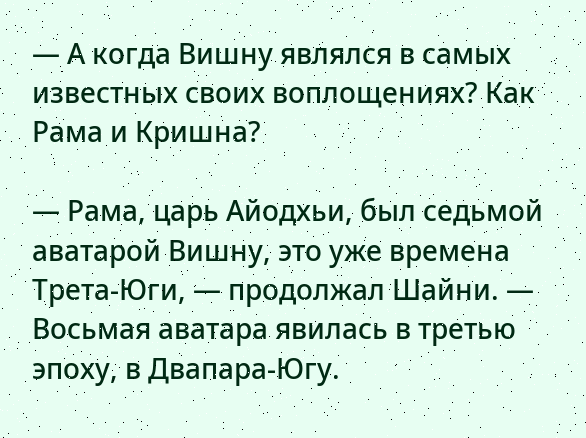— А когда Вишну являлся в самых известных своих воплощениях? Как Рама и Кришна?

— Рама, царь Айодхьи, был седьмой аватарой Вишну, это уже времена Трета-Юги, — продолжал Шайни. — Восьмая аватара явилась в третью эпоху, в Двапара-Югу.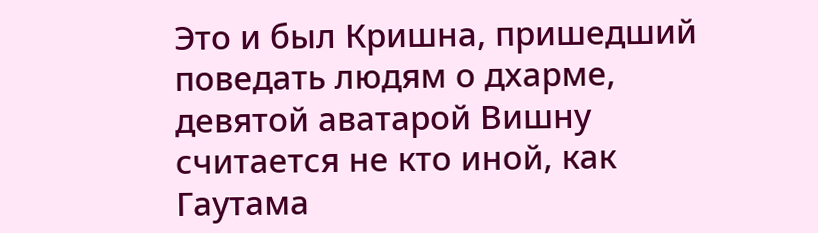Это и был Кришна, пришедший поведать людям о дхарме, девятой аватарой Вишну считается не кто иной, как Гаутама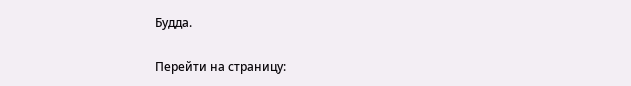Будда.

Перейти на страницу: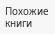Похожие книги